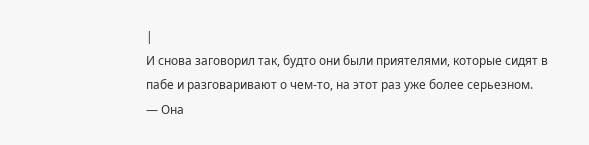|
И снова заговорил так, будто они были приятелями, которые сидят в пабе и разговаривают о чем-то, на этот раз уже более серьезном.
— Она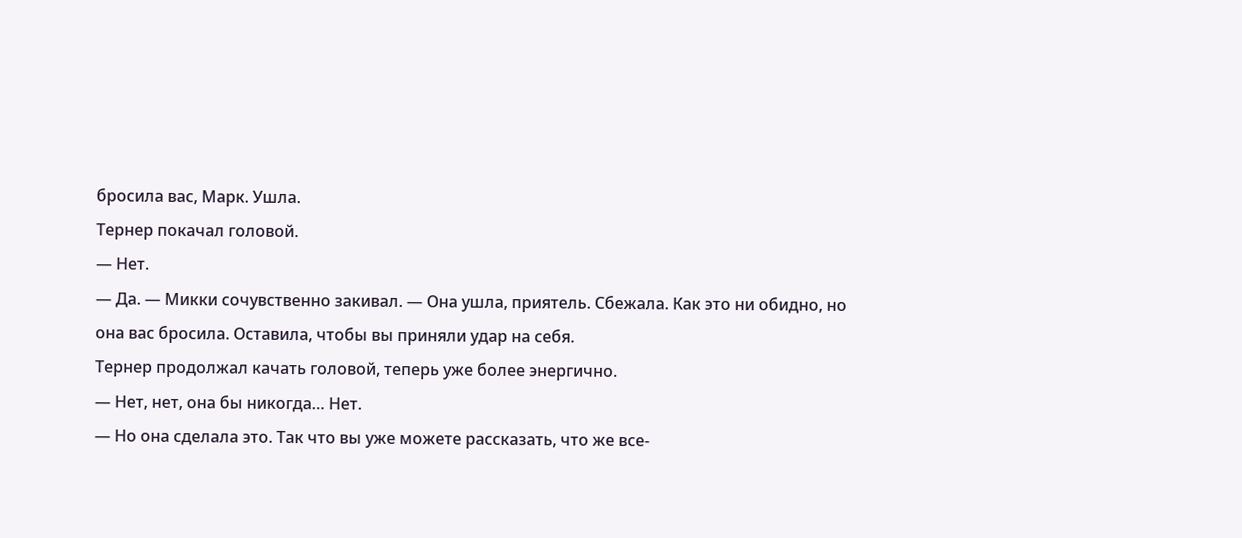бросила вас, Марк. Ушла.
Тернер покачал головой.
— Нет.
— Да. — Микки сочувственно закивал. — Она ушла, приятель. Сбежала. Как это ни обидно, но она вас бросила. Оставила, чтобы вы приняли удар на себя.
Тернер продолжал качать головой, теперь уже более энергично.
— Нет, нет, она бы никогда… Нет.
— Но она сделала это. Так что вы уже можете рассказать, что же все-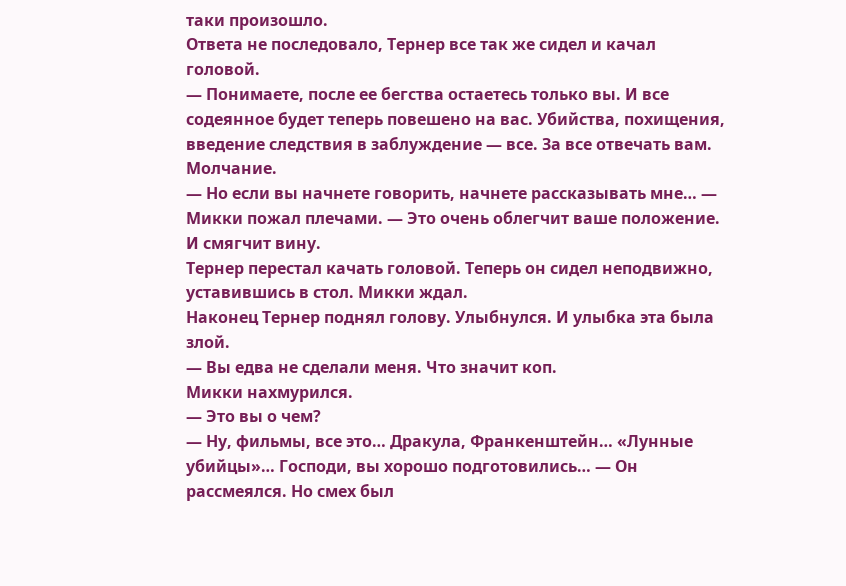таки произошло.
Ответа не последовало, Тернер все так же сидел и качал головой.
— Понимаете, после ее бегства остаетесь только вы. И все содеянное будет теперь повешено на вас. Убийства, похищения, введение следствия в заблуждение — все. За все отвечать вам.
Молчание.
— Но если вы начнете говорить, начнете рассказывать мне… — Микки пожал плечами. — Это очень облегчит ваше положение. И смягчит вину.
Тернер перестал качать головой. Теперь он сидел неподвижно, уставившись в стол. Микки ждал.
Наконец Тернер поднял голову. Улыбнулся. И улыбка эта была злой.
— Вы едва не сделали меня. Что значит коп.
Микки нахмурился.
— Это вы о чем?
— Ну, фильмы, все это… Дракула, Франкенштейн… «Лунные убийцы»… Господи, вы хорошо подготовились… — Он рассмеялся. Но смех был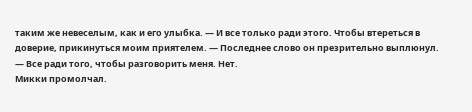таким же невеселым, как и его улыбка. — И все только ради этого. Чтобы втереться в доверие, прикинуться моим приятелем. — Последнее слово он презрительно выплюнул. — Все ради того, чтобы разговорить меня. Нет.
Микки промолчал.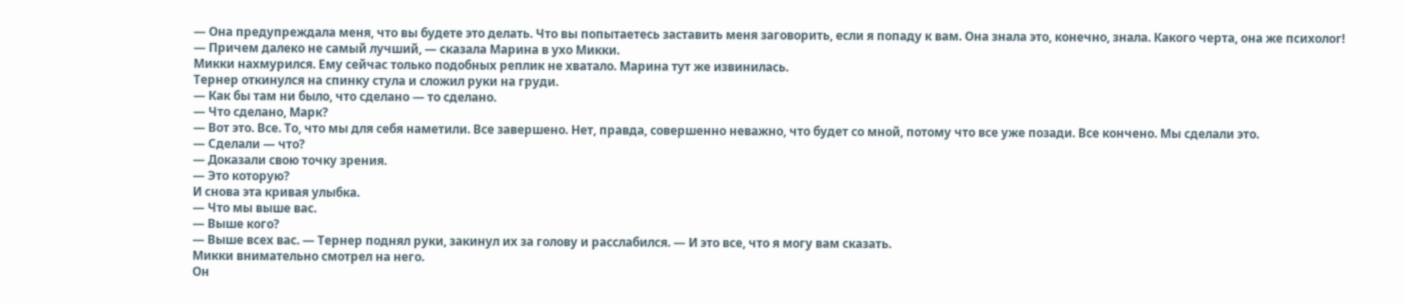— Она предупреждала меня, что вы будете это делать. Что вы попытаетесь заставить меня заговорить, если я попаду к вам. Она знала это, конечно, знала. Какого черта, она же психолог!
— Причем далеко не самый лучший, — сказала Марина в ухо Микки.
Микки нахмурился. Ему сейчас только подобных реплик не хватало. Марина тут же извинилась.
Тернер откинулся на спинку стула и сложил руки на груди.
— Как бы там ни было, что сделано — то сделано.
— Что сделано, Марк?
— Вот это. Все. То, что мы для себя наметили. Все завершено. Нет, правда, совершенно неважно, что будет со мной, потому что все уже позади. Все кончено. Мы сделали это.
— Сделали — что?
— Доказали свою точку зрения.
— Это которую?
И снова эта кривая улыбка.
— Что мы выше вас.
— Выше кого?
— Выше всех вас. — Тернер поднял руки, закинул их за голову и расслабился. — И это все, что я могу вам сказать.
Микки внимательно смотрел на него.
Он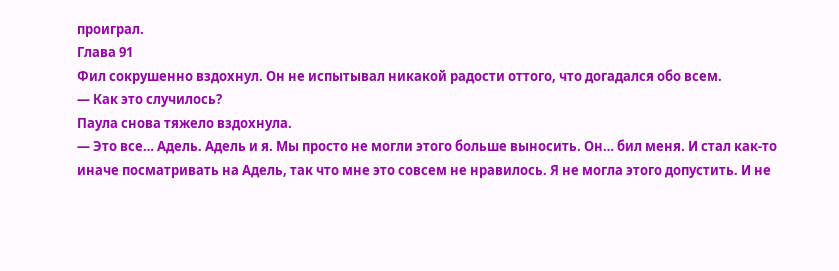проиграл.
Глава 91
Фил сокрушенно вздохнул. Он не испытывал никакой радости оттого, что догадался обо всем.
— Как это случилось?
Паула снова тяжело вздохнула.
— Это все… Адель. Адель и я. Мы просто не могли этого больше выносить. Он… бил меня. И стал как-то иначе посматривать на Адель, так что мне это совсем не нравилось. Я не могла этого допустить. И не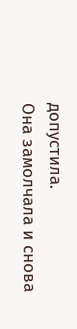допустила.
Она замолчала и снова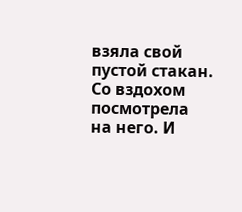взяла свой пустой стакан. Со вздохом посмотрела на него. И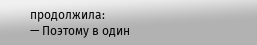продолжила:
— Поэтому в один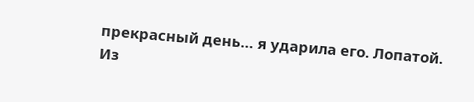прекрасный день… я ударила его. Лопатой. Из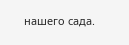нашего сада.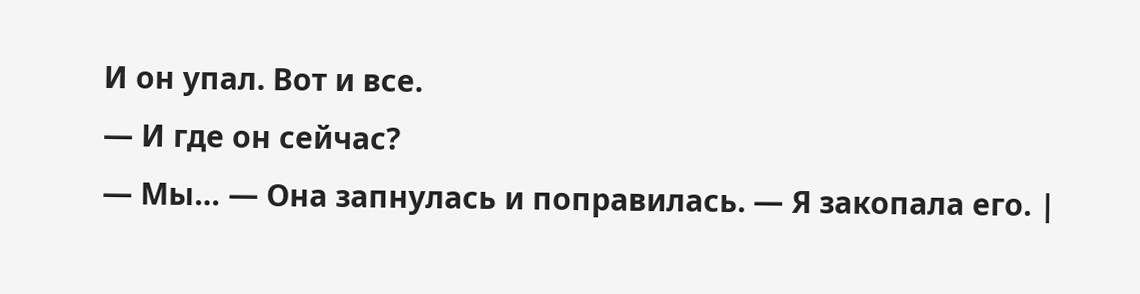И он упал. Вот и все.
— И где он сейчас?
— Мы… — Она запнулась и поправилась. — Я закопала его. |